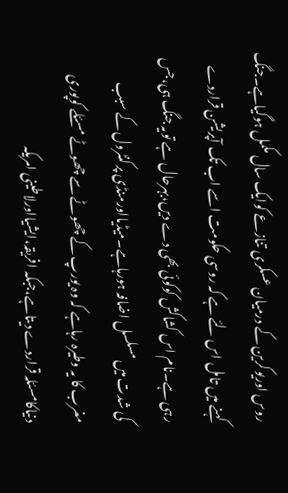روس اوریوکرین کے درمیان عسکری تنازعے کوایک سال مکمل ہوگیاہے۔جنگ کہنے میں تامل اس لئے ہے کہ روسی حکومت اسے اب تک آپریشن قراردے رہی ہے۔نام اس کشاکش کوکوئی بھی دے دیں،بہرحال ہے تویہ جنگ ہی،جس کی شدت میں مسلسل اضافہ ہورہاہے۔میڈیااورمنڈی پرکنٹرول کے سبب مغرب کا یہ وطیرہ رہاہے کہ وہ یورپ کے چھوٹے سے چھوٹے مسئلے کوپوری دنیاکامسئلہ قراردے دیتاہے،جبکہ افریقہ،ایشیااورلاطینی امریکہ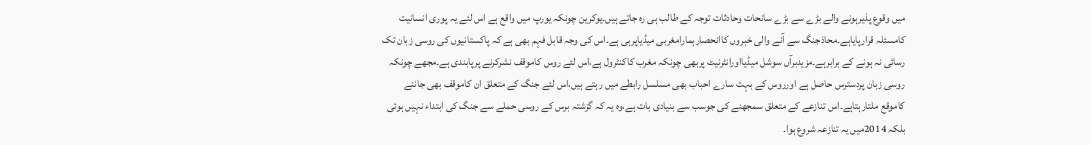میں وقوع پذیرہونے والے بڑے سے بڑے سانحات وحادثات توجہ کے طالب ہی رہ جاتے ہیں۔یوکرین چونکہ یورپ میں واقع ہے اس لئے یہ پوری انسانیت کامسئلہ قرارپایاہے۔محاذجنگ سے آنے والی خبروں کاانحصارہمارامغربی میڈیاپرہی ہے۔اس کی وجہ قابل فہم بھی ہے کہ پاکستانیوں کی روسی زبان تک رسائی نہ ہونے کے برابرہے۔مزیدبرآں سوشل میڈیااورانٹرنیٹ پربھی چونکہ مغرب کاکنٹرول ہے،اس لئے روس کاموقف نشرکرنے پرپابندی ہے۔مجھے چونکہ روسی زبان پردسترس حاصل ہے اورروس کے بہت سارے احباب بھی مسلسل رابطے میں رہتے ہیں،اس لئے جنگ کے متعلق ان کاموقف بھی جاننے کاموقع ملتارہتاہے۔اس تنازعے کے متعلق سمجھنے کی جوسب سے بنیادی بات ہے،وہ یہ کہ گزشتہ برس کے روسی حملے سے جنگ کی ابتداء نہیں ہوئی بلکہ 2014میں یہ تنازعہ شروع ہوا۔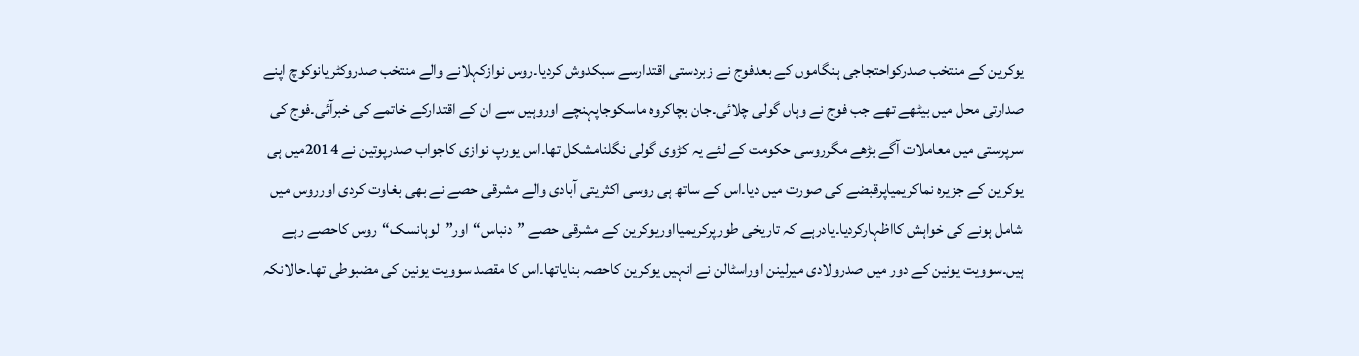یوکرین کے منتخب صدرکواحتجاجی ہنگاموں کے بعدفوج نے زبردستی اقتدارسے سبکدوش کردیا۔روس نوازکہلانے والے منتخب صدروکٹریانوکوچ اپنے صدارتی محل میں بیٹھے تھے جب فوج نے وہاں گولی چلائی۔جان بچاکروہ ماسکوجاپہنچے اوروہیں سے ان کے اقتدارکے خاتمے کی خبرآئی۔فوج کی سرپرستی میں معاملات آگے بڑھے مگرروسی حکومت کے لئے یہ کڑوی گولی نگلنامشکل تھا۔اس یورپ نوازی کاجواب صدرپوتین نے 2014میں ہی یوکرین کے جزیرہ نماکریمیاپرقبضے کی صورت میں دیا۔اس کے ساتھ ہی روسی اکثریتی آبادی والے مشرقی حصے نے بھی بغاوت کردی اورروس میں شامل ہونے کی خواہش کااظہارکردیا۔یادرہے کہ تاریخی طورپرکریمیااوریوکرین کے مشرقی حصے ”دنباس“اور”لوہانسک“روس کاحصے رہے ہیں۔سوویت یونین کے دور میں صدرولادی میرلینن اوراسٹالن نے انہیں یوکرین کاحصہ بنایاتھا۔اس کا مقصد سوویت یونین کی مضبوطی تھا۔حالانکہ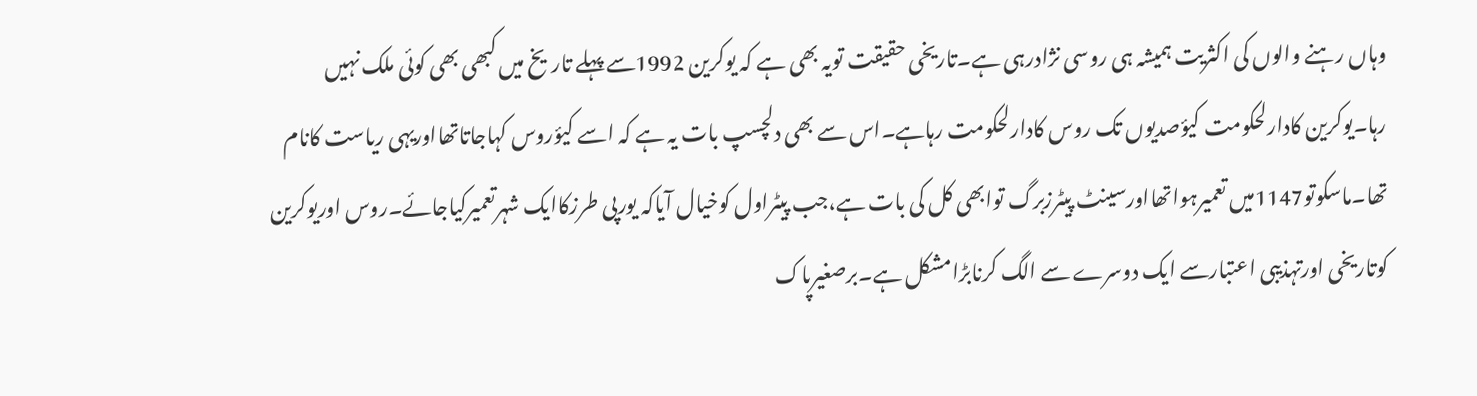وہاں رہنے والوں کی اکثریت ہمیشہ ہی روسی نژادرہی ہے۔تاریخی حقیقت تویہ بھی ہے کہ یوکرین 1992سے پہلے تاریخ میں کبھی بھی کوئی ملک نہیں رہا۔یوکرین کادارلحکومت کیؤصدیوں تک روس کادارلحکومت رہاہے۔اس سے بھی دلچسپ بات یہ ہے کہ اسے کیؤروس کہاجاتاتھااوریہی ریاست کانام تھا۔ماسکوتو1147میں تعمیرہواتھااورسینٹ پیٹرزبرگ توابھی کل کی بات ہے،جب پیٹراول کوخیال آیاکہ یورپی طرزکاایک شہرتعمیرکیاجائے۔روس اوریوکرین کوتاریخی اورتہذیبی اعتبارسے ایک دوسرے سے الگ کرنابڑامشکل ہے۔برصغیرپاک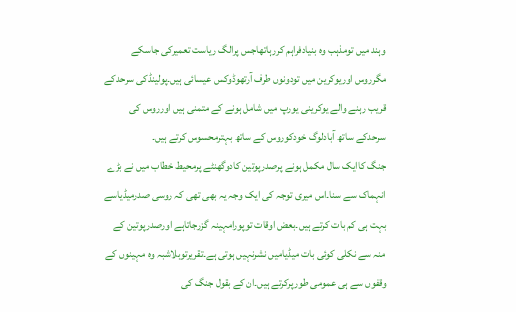وہند میں تومذہب وہ بنیادفراہم کررہاتھاجس پرالگ ریاست تعمیرکی جاسکے مگرروس اوریوکرین میں تودونوں طرف آرتھوڈوکس عیسائی ہیں۔پولینڈکی سرحدکے قریب رہنے والے یوکرینی یورپ میں شامل ہونے کے متمنی ہیں اورروس کی سرحدکے ساتھ آبادلوگ خودکوروس کے ساتھ بہترمحسوس کرتے ہیں۔
جنگ کاایک سال مکمل ہونے پرصدرپوتین کادوگھنٹے پرمحیط خطاب میں نے بڑے انہماک سے سنا۔اس میری توجہ کی ایک وجہ یہ بھی تھی کہ روسی صدرمیڈیاسے بہت ہی کم بات کرتے ہیں۔بعض اوقات توپورامہینہ گزرجاتاہے اورصدرپوتین کے منہ سے نکلی کوئی بات میڈیامیں نشرنہیں ہوتی ہے۔تقریرتوبلاشبہ وہ مہینوں کے وقفوں سے ہی عمومی طورپرکرتے ہیں۔ان کے بقول جنگ کی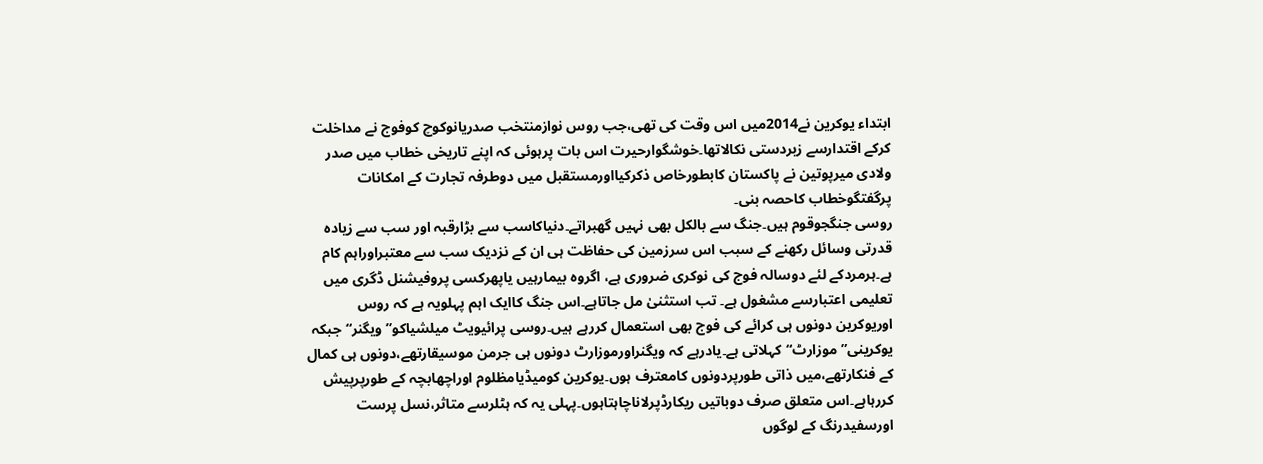ابتداء یوکرین نے2014میں اس وقت کی تھی،جب روس نوازمنتخب صدریانوکوچ کوفوج نے مداخلت کرکے اقتدارسے زبردستی نکالاتھا۔خوشگوارحیرت اس بات پرہوئی کہ اپنے تاریخی خطاب میں صدر ولادی میرپوتین نے پاکستان کابطورخاص ذکرکیااورمستقبل میں دوطرفہ تجارت کے امکانات پرگفتگوخطاب کاحصہ بنی۔
روسی جنگجوقوم ہیں۔جنگ سے بالکل بھی نہیں گھبراتے۔دنیاکاسب سے بڑارقبہ اور سب سے زیادہ قدرتی وسائل رکھنے کے سبب اس سرزمین کی حفاظت ہی ان کے نزدیک سب سے معتبراوراہم کام ہے۔ہرمردکے لئے دوسالہ فوج کی نوکری ضروری ہے، اگروہ بیمارہیں یاپھرکسی پروفیشنل ڈگری میں تعلیمی اعتبارسے مشغول ہے۔ تب استثنیٰ مل جاتاہے۔اس جنگ کاایک اہم پہلویہ ہے کہ روس اوریوکرین دونوں ہی کرائے کی فوج بھی استعمال کررہے ہیں۔روسی پرائیویٹ میلشیاکو”ویگنر“جبکہ یوکرینی”موزارٹ“کہلاتی ہے۔یادرہے کہ ویگنراورموزارٹ دونوں ہی جرمن موسیقارتھے،دونوں ہی کمال کے فنکارتھے،میں ذاتی طورپردونوں کامعترف ہوں۔یوکرین کومیڈیامظلوم اوراچھابچہ کے طورپرپیش کررہاہے۔اس متعلق صرف دوباتیں ریکارڈپرلاناچاہتاہوں۔پہلی یہ کہ ہٹلرسے متاثر،نسل پرست اورسفیدرنگ کے لوگوں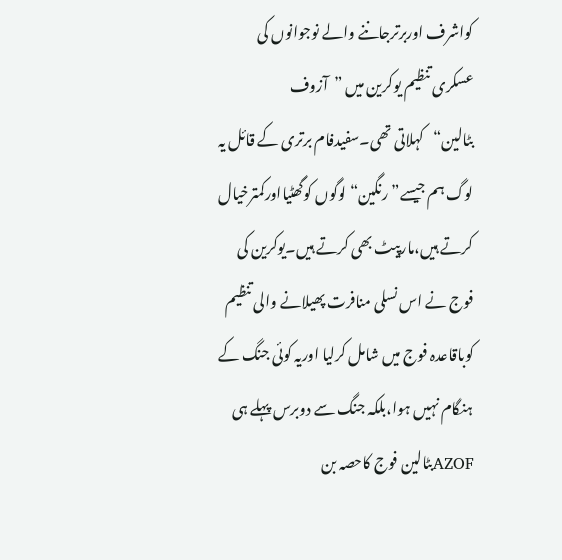کواشرف اوربرترجاننے والے نوجوانوں کی عسکری تنظیم یوکرین میں ”آزوف بٹالین“کہلاتی تھی۔سفیدفام برتری کے قائل یہ لوگ ہم جیسے”رنگین“لوگوں کوگھٹیااورکمترخیال کرتے ہیں،مارپیٹ بھی کرتے ہیں۔یوکرین کی فوج نے اس نسلی منافرت پھیلانے والی تنظیم کوباقاعدہ فوج میں شامل کرلیا اوریہ کوئی جنگ کے ہنگام نہیں ہوا،بلکہ جنگ سے دوبرس پہلے ہی AZOFبٹالین فوج کاحصہ بن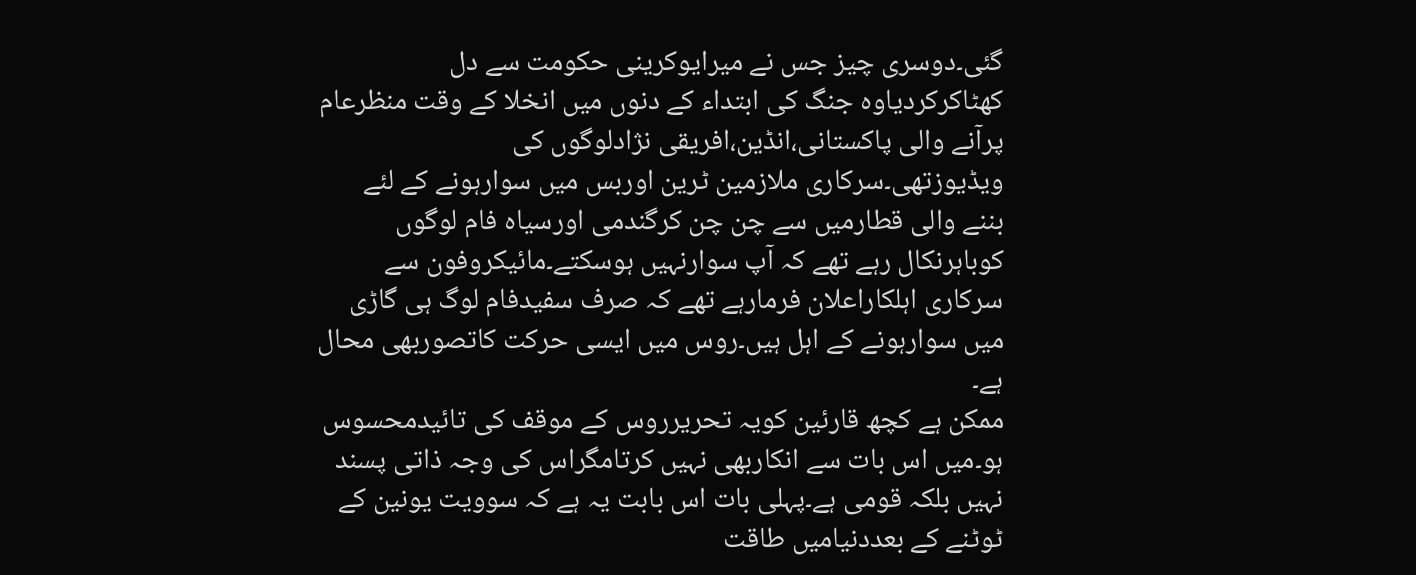گئی۔دوسری چیز جس نے میرایوکرینی حکومت سے دل کھٹاکرکردیاوہ جنگ کی ابتداء کے دنوں میں انخلا کے وقت منظرعام پرآنے والی پاکستانی،انڈین،افریقی نژادلوگوں کی ویڈیوزتھی۔سرکاری ملازمین ٹرین اوربس میں سوارہونے کے لئے بننے والی قطارمیں سے چن چن کرگندمی اورسیاہ فام لوگوں کوباہرنکال رہے تھے کہ آپ سوارنہیں ہوسکتے۔مائیکروفون سے سرکاری اہلکاراعلان فرمارہے تھے کہ صرف سفیدفام لوگ ہی گاڑی میں سوارہونے کے اہل ہیں۔روس میں ایسی حرکت کاتصوربھی محال ہے۔
ممکن ہے کچھ قارئین کویہ تحریرروس کے موقف کی تائیدمحسوس ہو۔میں اس بات سے انکاربھی نہیں کرتامگراس کی وجہ ذاتی پسند نہیں بلکہ قومی ہے۔پہلی بات اس بابت یہ ہے کہ سوویت یونین کے ٹوٹنے کے بعددنیامیں طاقت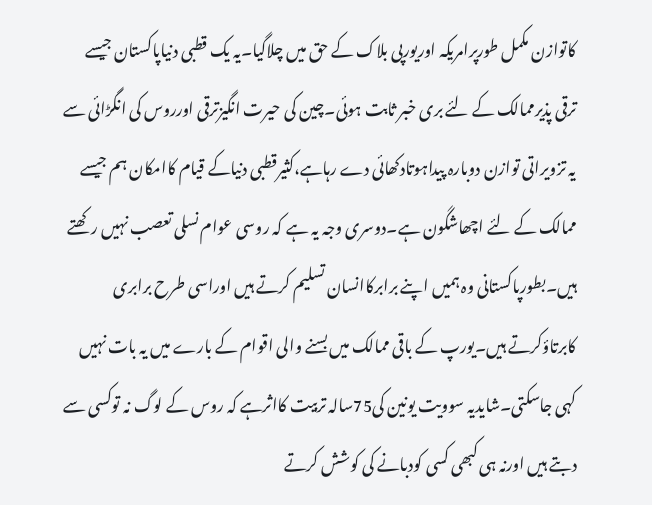کاتوازن مکمل طورپرامریکہ اوریورپی بلاک کے حق میں چلاگیا۔یہ یک قطبی دنیاپاکستان جیسے ترقی پذیرممالک کے لئے بری خبر ثابت ہوئی۔چین کی حیرت انگیزترقی اورروس کی انگڑائی سے یہ تزویراتی توازن دوبارہ پیداہوتادکھائی دے رہاہے،کثیرقطبی دنیاکے قیام کاامکان ہم جیسے ممالک کے لئے اچھاشگون ہے۔دوسری وجہ یہ ہے کہ روسی عوام نسلی تعصب نہیں رکھتے ہیں۔بطورپاکستانی وہ ہمیں اپنے برابرکاانسان تسلیم کرتے ہیں اوراسی طرح برابری کابرتاؤکرتے ہیں۔یورپ کے باقی ممالک میں بسنے والی اقوام کے بارے میں یہ بات نہیں کہی جاسکتی۔شایدیہ سوویت یونین کی75سالہ تربیت کااثرہے کہ روس کے لوگ نہ توکسی سے دبتے ہیں اورنہ ہی کبھی کسی کودبانے کی کوشش کرتے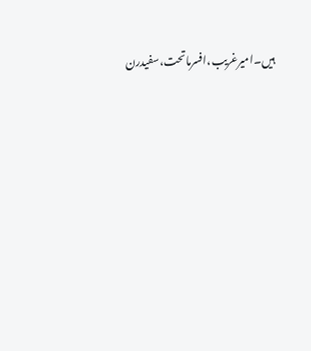ہیں۔امیرغریب،افسرماتحت،سفیدرن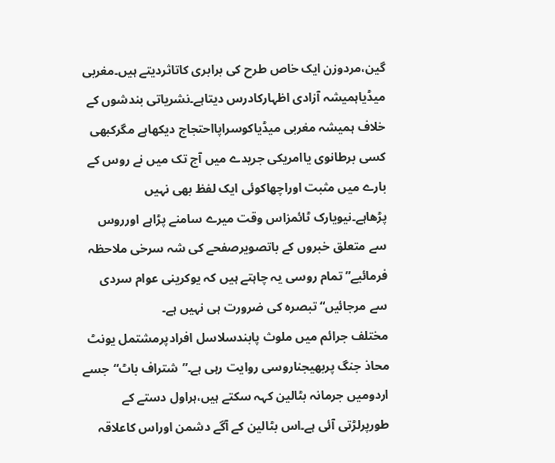گین،مردوزن ایک خاص طرح کی برابری کاتاثردیتے ہیں۔مغربی میڈیاہمیشہ آزادی اظہارکادرس دیتاہے۔نشریاتی بندشوں کے خلاف ہمیشہ مغربی میڈیاکوسراپااحتجاج دیکھاہے مگرکبھی کسی برطانوی یاامریکی جریدے میں آج تک میں نے روس کے بارے میں مثبت اوراچھاکوئی ایک لفظ بھی نہیں پڑھاہے۔نیویارک ٹائمزاس وقت میرے سامنے پڑاہے اورروس سے متعلق خبروں کے باتصویرصفحے کی شہ سرخی ملاحظہ فرمائیے”تمام روسی یہ چاہتے ہیں کہ یوکرینی عوام سردی سے مرجائیں“تبصرہ کی ضرورت ہی نہیں ہے۔
مختلف جرائم میں ملوث پابندسلاسل افرادپرمشتمل یونٹ محاذ جنگ پربھیجناروسی روایت رہی ہے۔”شتراف باٹ“جسے اردومیں جرمانہ بٹالین کہہ سکتے ہیں،ہراول دستے کے طورپرلڑتی آئی ہے۔اس بٹالین کے آگے دشمن اوراس کاعلاقہ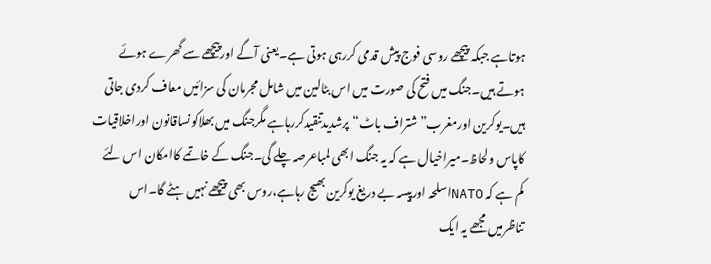ہوتاہے جبکہ پیچھے روسی فوج پیش قدمی کررہی ہوتی ہے۔یعنی آگے اورپیچھے سے گھرے ہوئے ہوتے ہیں۔جنگ میں فتح کی صورت میں اس بٹالین میں شامل مجرمان کی سزائیں معاف کردی جاتی ہیں۔یوکرین اورمغرب”شتراف باٹ“پرشدیدتنقیدکررہاہے مگرجنگ میں بھلاکونساقانون اوراخلاقیات کاپاس ولحاظ۔میراخیال ہے کہ یہ جنگ ابھی لمباعرصہ چلے گی۔جنگ کے خاتمے کاامکان اس لئے کم ہے کہ NATOاسلحہ اورپیسہ بے دریغ یوکرین بھیج رہاہے،روس بھی پیچھے نہیں ہٹے گا۔اس تناظرمیں مجھے یہ ایک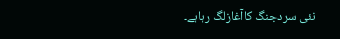نئی سردجنگ کاآغازلگ رہاہے۔